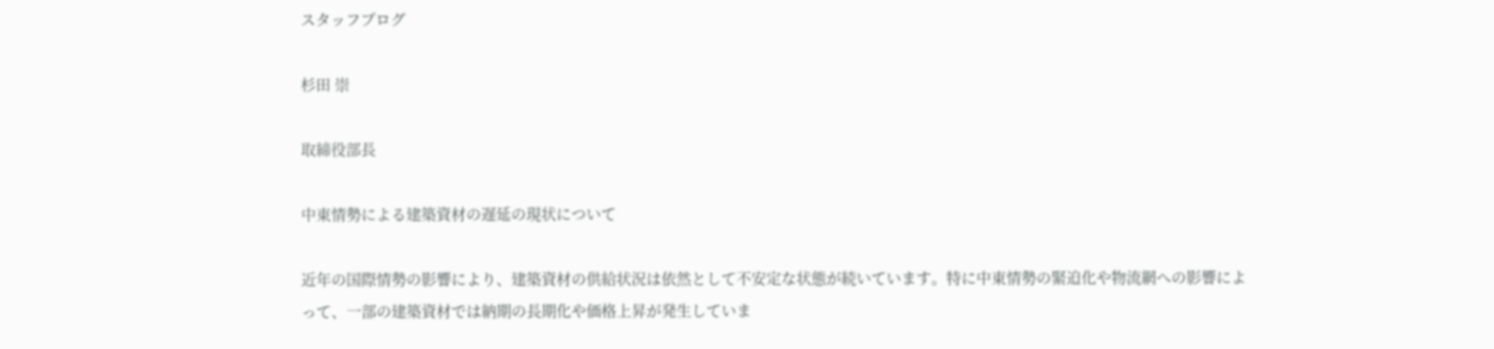スタッフブログ

杉田 崇

取締役部長

中東情勢による建築資材の遅延の現状について

近年の国際情勢の影響により、建築資材の供給状況は依然として不安定な状態が続いています。特に中東情勢の緊迫化や物流網への影響によって、一部の建築資材では納期の長期化や価格上昇が発生していま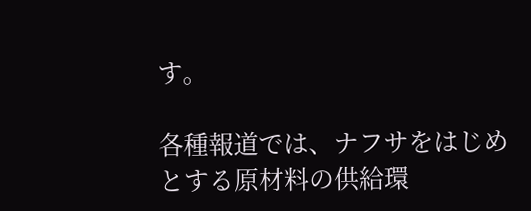す。

各種報道では、ナフサをはじめとする原材料の供給環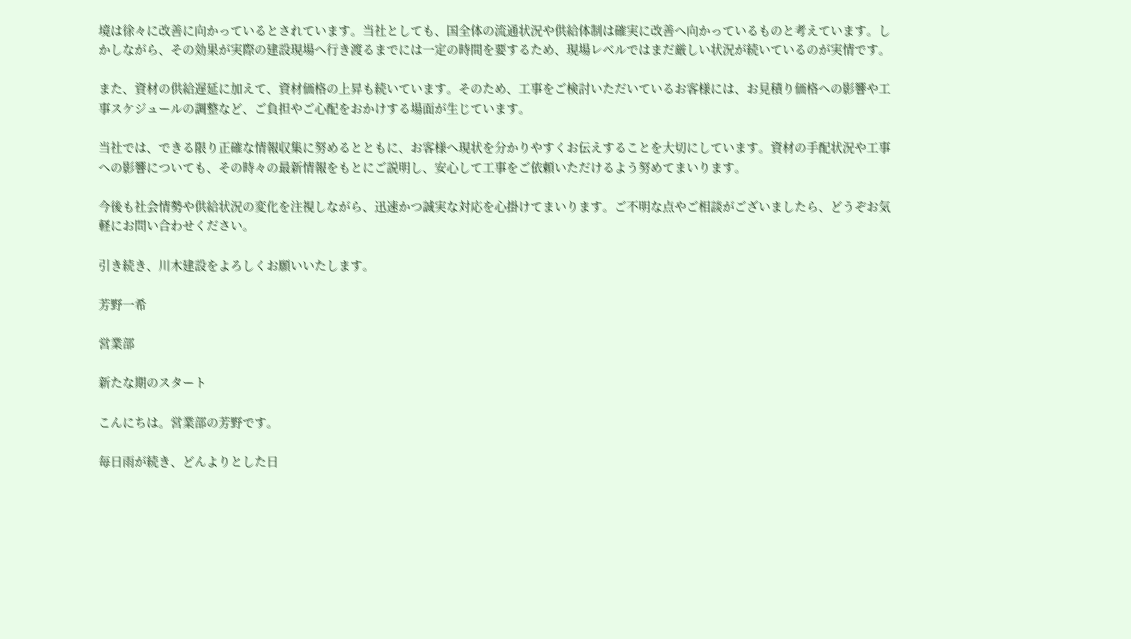境は徐々に改善に向かっているとされています。当社としても、国全体の流通状況や供給体制は確実に改善へ向かっているものと考えています。しかしながら、その効果が実際の建設現場へ行き渡るまでには一定の時間を要するため、現場レベルではまだ厳しい状況が続いているのが実情です。

また、資材の供給遅延に加えて、資材価格の上昇も続いています。そのため、工事をご検討いただいているお客様には、お見積り価格への影響や工事スケジュールの調整など、ご負担やご心配をおかけする場面が生じています。

当社では、できる限り正確な情報収集に努めるとともに、お客様へ現状を分かりやすくお伝えすることを大切にしています。資材の手配状況や工事への影響についても、その時々の最新情報をもとにご説明し、安心して工事をご依頼いただけるよう努めてまいります。

今後も社会情勢や供給状況の変化を注視しながら、迅速かつ誠実な対応を心掛けてまいります。ご不明な点やご相談がございましたら、どうぞお気軽にお問い合わせください。

引き続き、川木建設をよろしくお願いいたします。

芳野一希

営業部

新たな期のスタート

こんにちは。営業部の芳野です。

毎日雨が続き、どんよりとした日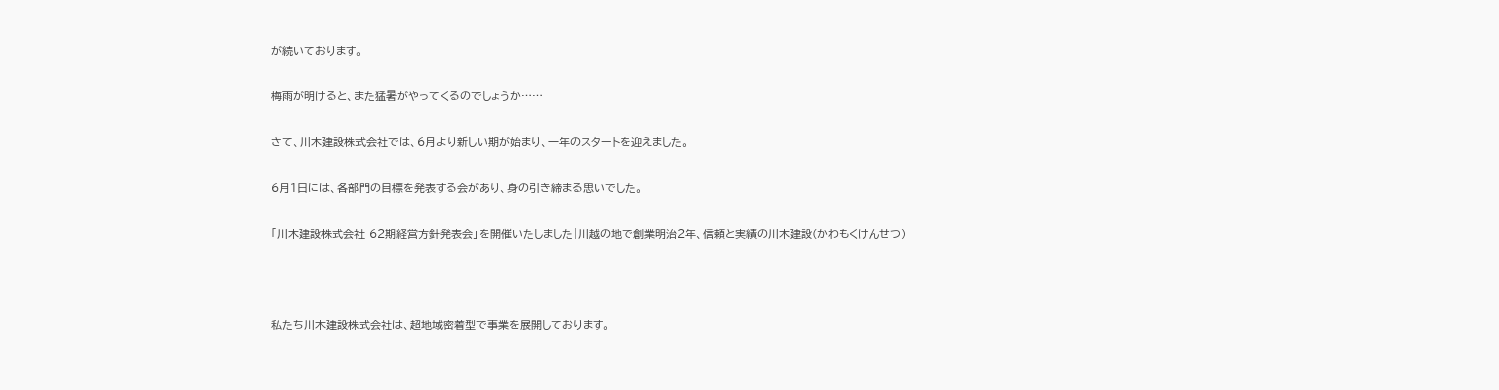が続いております。

梅雨が明けると、また猛暑がやってくるのでしょうか……

さて、川木建設株式会社では、6月より新しい期が始まり、一年のスタートを迎えました。

6月1日には、各部門の目標を発表する会があり、身の引き締まる思いでした。

「川木建設株式会社 62期経営方針発表会」を開催いたしました|川越の地で創業明治2年、信頼と実績の川木建設(かわもくけんせつ)



私たち川木建設株式会社は、超地域密着型で事業を展開しております。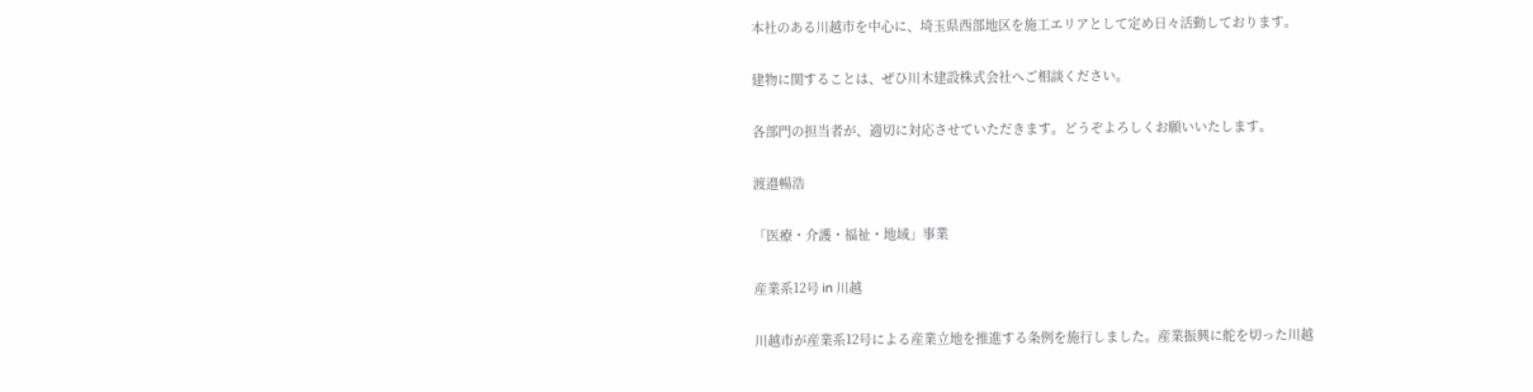本社のある川越市を中心に、埼玉県西部地区を施工エリアとして定め日々活動しております。

建物に関することは、ぜひ川木建設株式会社へご相談ください。

各部門の担当者が、適切に対応させていただきます。どうぞよろしくお願いいたします。

渡邉暢浩

「医療・介護・福祉・地域」事業

産業系12号 in 川越

川越市が産業系12号による産業立地を推進する条例を施行しました。産業振興に舵を切った川越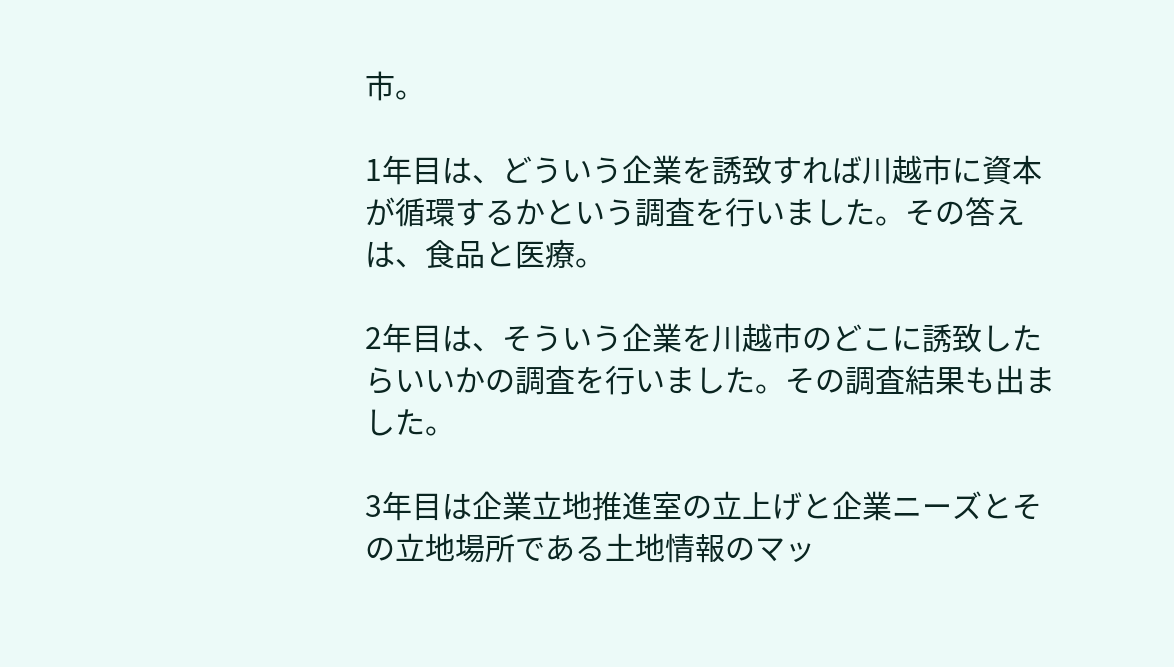市。

1年目は、どういう企業を誘致すれば川越市に資本が循環するかという調査を行いました。その答えは、食品と医療。

2年目は、そういう企業を川越市のどこに誘致したらいいかの調査を行いました。その調査結果も出ました。

3年目は企業立地推進室の立上げと企業ニーズとその立地場所である土地情報のマッ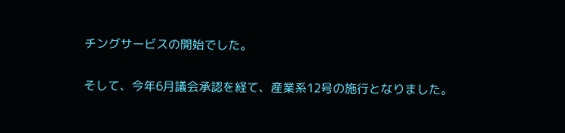チングサービスの開始でした。

そして、今年6月議会承認を経て、産業系12号の施行となりました。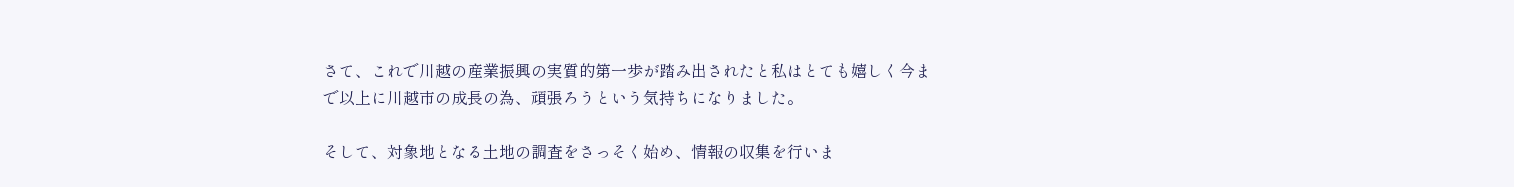さて、これで川越の産業振興の実質的第一歩が踏み出されたと私はとても嬉しく今まで以上に川越市の成長の為、頑張ろうという気持ちになりました。

そして、対象地となる土地の調査をさっそく始め、情報の収集を行いま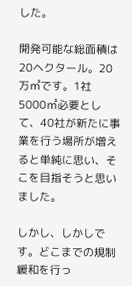した。

開発可能な総面積は20ヘクタール。20万㎡です。1社5000㎡必要として、40社が新たに事業を行う場所が増えると単純に思い、そこを目指そうと思いました。

しかし、しかしです。どこまでの規制緩和を行っ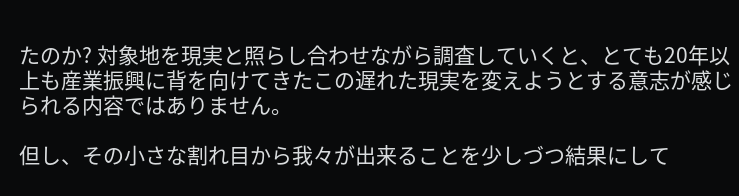たのか? 対象地を現実と照らし合わせながら調査していくと、とても20年以上も産業振興に背を向けてきたこの遅れた現実を変えようとする意志が感じられる内容ではありません。

但し、その小さな割れ目から我々が出来ることを少しづつ結果にして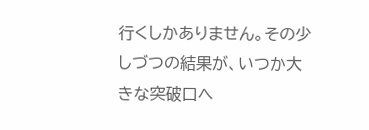行くしかありません。その少しづつの結果が、いつか大きな突破口へ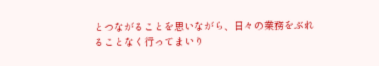とつながることを思いながら、日々の業務をぶれることなく行ってまいり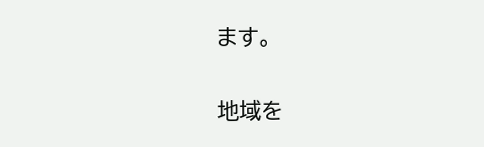ます。

地域を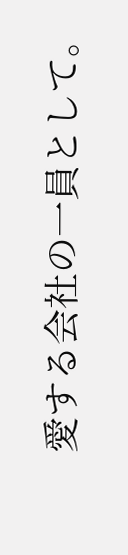愛する会社の一員として。